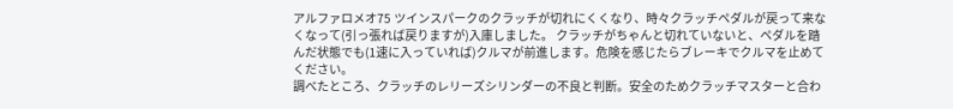アルファロメオ75 ツインスパークのクラッチが切れにくくなり、時々クラッチペダルが戻って来なくなって(引っ張れば戻りますが)入庫しました。 クラッチがちゃんと切れていないと、ペダルを踏んだ状態でも(1速に入っていれば)クルマが前進します。危険を感じたらブレーキでクルマを止めてください。
調べたところ、クラッチのレリーズシリンダーの不良と判断。安全のためクラッチマスターと合わ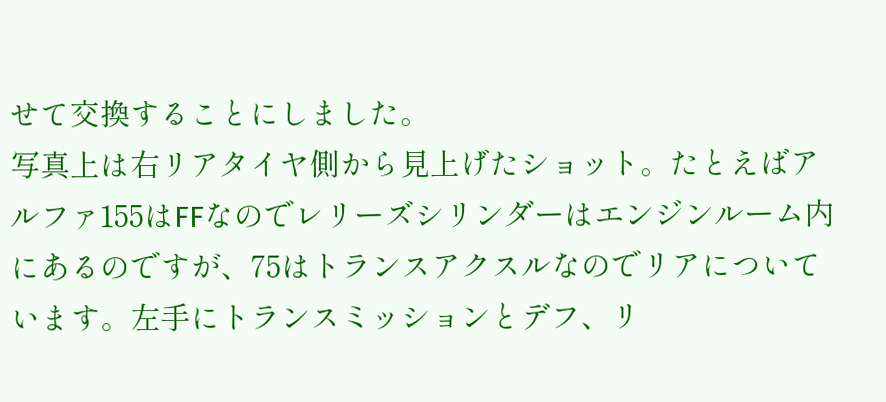せて交換することにしました。
写真上は右リアタイヤ側から見上げたショット。たとえばアルファ155はFFなのでレリーズシリンダーはエンジンルーム内にあるのですが、75はトランスアクスルなのでリアについています。左手にトランスミッションとデフ、リ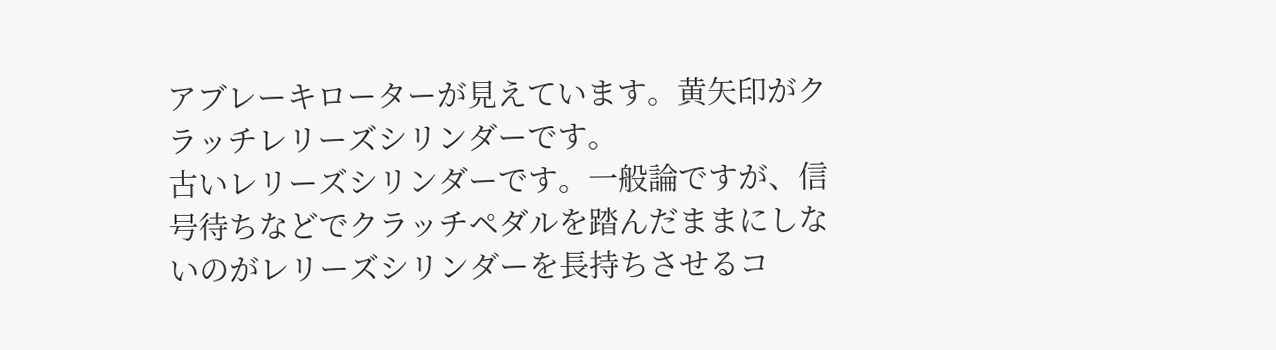アブレーキローターが見えています。黄矢印がクラッチレリーズシリンダーです。
古いレリーズシリンダーです。一般論ですが、信号待ちなどでクラッチペダルを踏んだままにしないのがレリーズシリンダーを長持ちさせるコ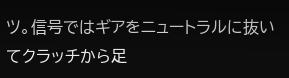ツ。信号ではギアをニュートラルに抜いてクラッチから足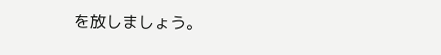を放しましょう。